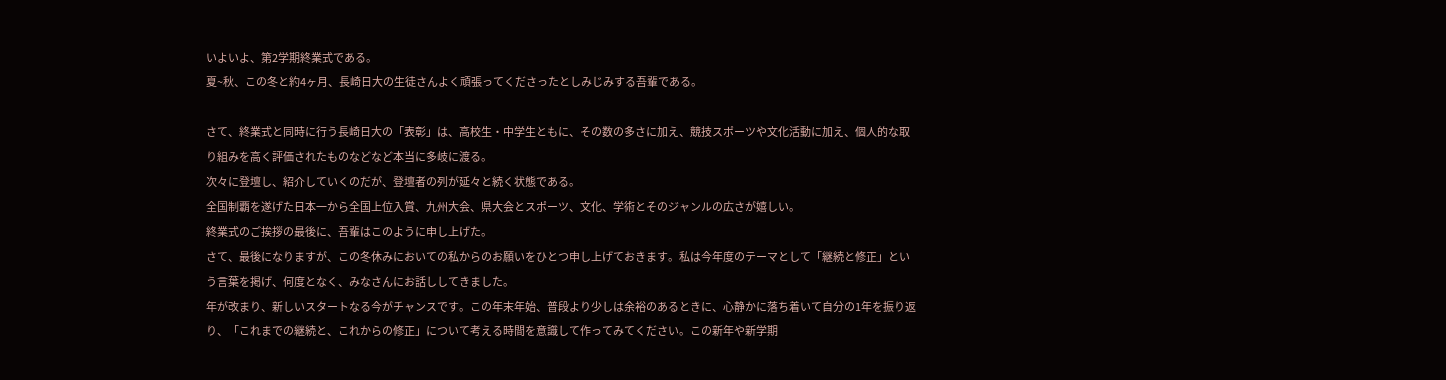いよいよ、第2学期終業式である。
夏~秋、この冬と約4ヶ月、長崎日大の生徒さんよく頑張ってくださったとしみじみする吾輩である。

さて、終業式と同時に行う長崎日大の「表彰」は、高校生・中学生ともに、その数の多さに加え、競技スポーツや文化活動に加え、個人的な取り組みを高く評価されたものなどなど本当に多岐に渡る。
次々に登壇し、紹介していくのだが、登壇者の列が延々と続く状態である。
全国制覇を遂げた日本一から全国上位入賞、九州大会、県大会とスポーツ、文化、学術とそのジャンルの広さが嬉しい。
終業式のご挨拶の最後に、吾輩はこのように申し上げた。
さて、最後になりますが、この冬休みにおいての私からのお願いをひとつ申し上げておきます。私は今年度のテーマとして「継続と修正」という言葉を掲げ、何度となく、みなさんにお話ししてきました。
年が改まり、新しいスタートなる今がチャンスです。この年末年始、普段より少しは余裕のあるときに、心静かに落ち着いて自分の1年を振り返り、「これまでの継続と、これからの修正」について考える時間を意識して作ってみてください。この新年や新学期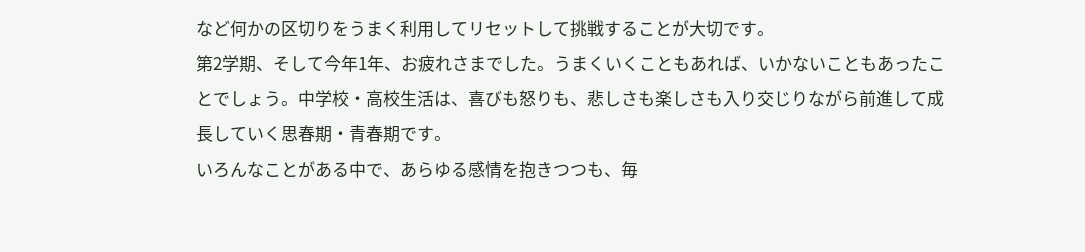など何かの区切りをうまく利用してリセットして挑戦することが大切です。
第2学期、そして今年1年、お疲れさまでした。うまくいくこともあれば、いかないこともあったことでしょう。中学校・高校生活は、喜びも怒りも、悲しさも楽しさも入り交じりながら前進して成長していく思春期・青春期です。
いろんなことがある中で、あらゆる感情を抱きつつも、毎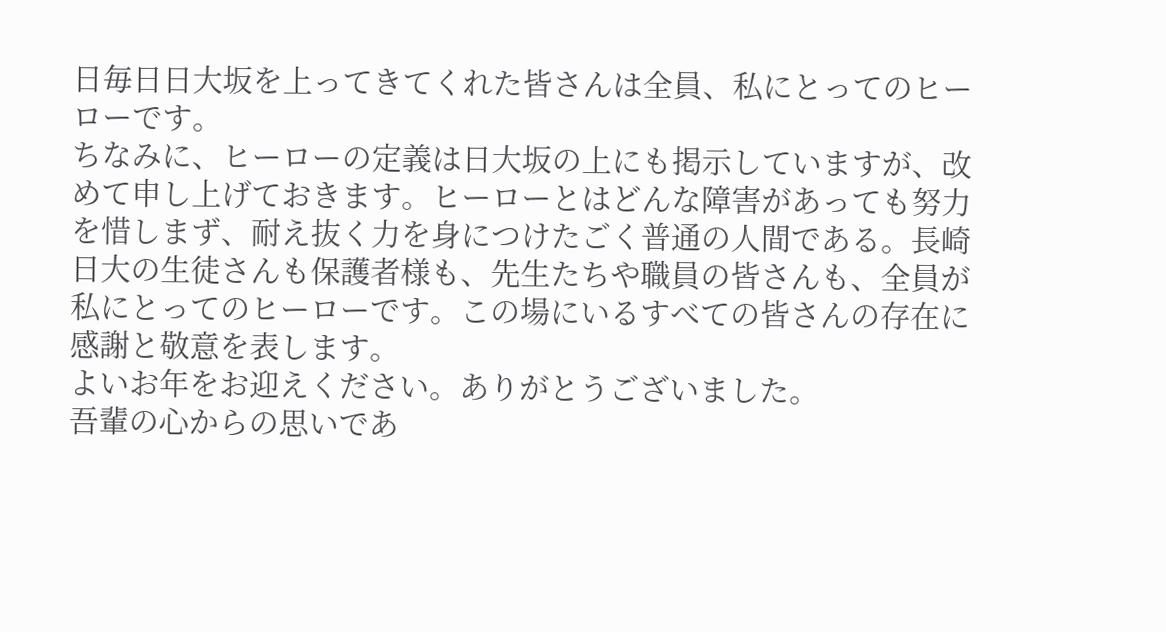日毎日日大坂を上ってきてくれた皆さんは全員、私にとってのヒーローです。
ちなみに、ヒーローの定義は日大坂の上にも掲示していますが、改めて申し上げておきます。ヒーローとはどんな障害があっても努力を惜しまず、耐え抜く力を身につけたごく普通の人間である。長崎日大の生徒さんも保護者様も、先生たちや職員の皆さんも、全員が私にとってのヒーローです。この場にいるすべての皆さんの存在に感謝と敬意を表します。
よいお年をお迎えください。ありがとうございました。
吾輩の心からの思いであ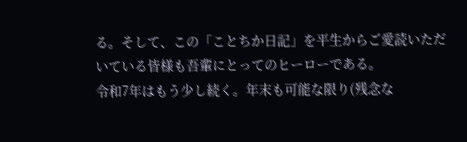る。そして、この「ことちか日記」を平生からご愛読いただいている皆様も吾輩にとってのヒーローである。
令和7年はもう少し続く。年末も可能な限り(残念な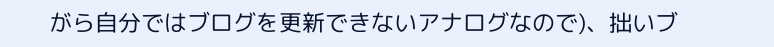がら自分ではブログを更新できないアナログなので)、拙いブ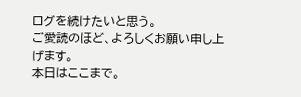ログを続けたいと思う。
ご愛読のほど、よろしくお願い申し上げます。
本日はここまで。